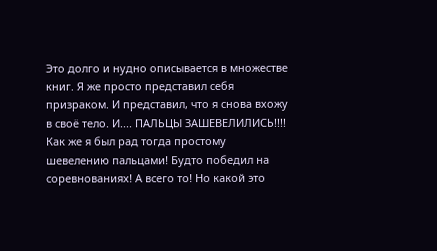Это долго и нудно описывается в множестве книг. Я же просто представил себя призраком. И представил, что я снова вхожу в своё тело. И.... ПАЛЬЦЫ ЗАШЕВЕЛИЛИСЬ!!!! Как же я был рад тогда простому шевелению пальцами! Будто победил на соревнованиях! А всего то! Но какой это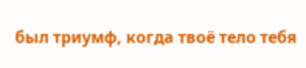был триумф, когда твоё тело тебя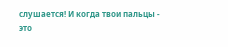слушается! И когда твои пальцы - это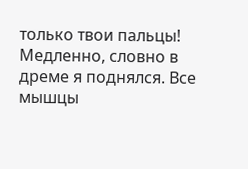только твои пальцы!
Медленно, словно в дреме я поднялся. Все мышцы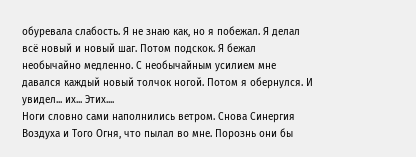обуревала слабость. Я не знаю как, но я побежал. Я делал всё новый и новый шаг. Потом подскок. Я бежал необычайно медленно. С необычайным усилием мне давался каждый новый толчок ногой. Потом я обернулся. И увидел... их... Этих....
Ноги словно сами наполнились ветром. Снова Синергия Воздуха и Того Огня, что пылал во мне. Порознь они бы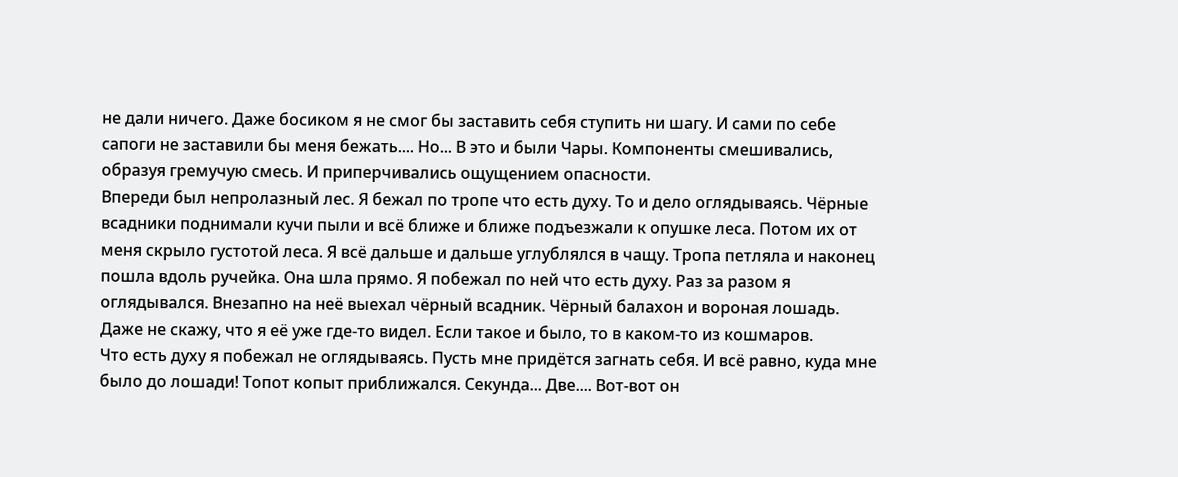не дали ничего. Даже босиком я не смог бы заставить себя ступить ни шагу. И сами по себе сапоги не заставили бы меня бежать.... Но... В это и были Чары. Компоненты смешивались, образуя гремучую смесь. И приперчивались ощущением опасности.
Впереди был непролазный лес. Я бежал по тропе что есть духу. То и дело оглядываясь. Чёрные всадники поднимали кучи пыли и всё ближе и ближе подъезжали к опушке леса. Потом их от меня скрыло густотой леса. Я всё дальше и дальше углублялся в чащу. Тропа петляла и наконец пошла вдоль ручейка. Она шла прямо. Я побежал по ней что есть духу. Раз за разом я оглядывался. Внезапно на неё выехал чёрный всадник. Чёрный балахон и вороная лошадь. Даже не скажу, что я её уже где-то видел. Если такое и было, то в каком-то из кошмаров.
Что есть духу я побежал не оглядываясь. Пусть мне придётся загнать себя. И всё равно, куда мне было до лошади! Топот копыт приближался. Секунда... Две.... Вот-вот он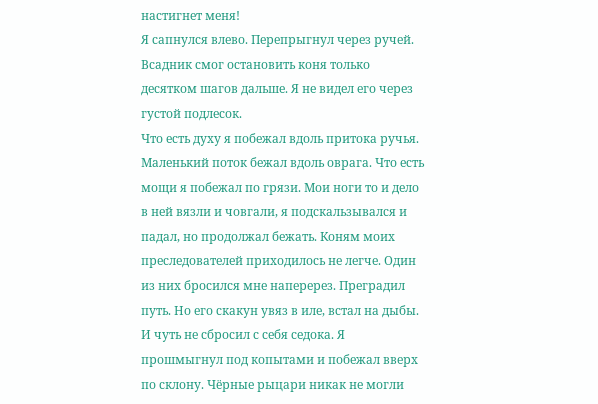настигнет меня!
Я сапнулся влево. Перепрыгнул через ручей. Всадник смог остановить коня только десятком шагов дальше. Я не видел его через густой подлесок.
Что есть духу я побежал вдоль притока ручья. Маленький поток бежал вдоль оврага. Что есть мощи я побежал по грязи. Мои ноги то и дело в ней вязли и човгали, я подскальзывался и падал, но продолжал бежать. Коням моих преследователей приходилось не легче. Один из них бросился мне наперерез. Преградил путь. Но его скакун увяз в иле, встал на дыбы. И чуть не сбросил с себя седока. Я прошмыгнул под копытами и побежал вверх по склону. Чёрные рыцари никак не могли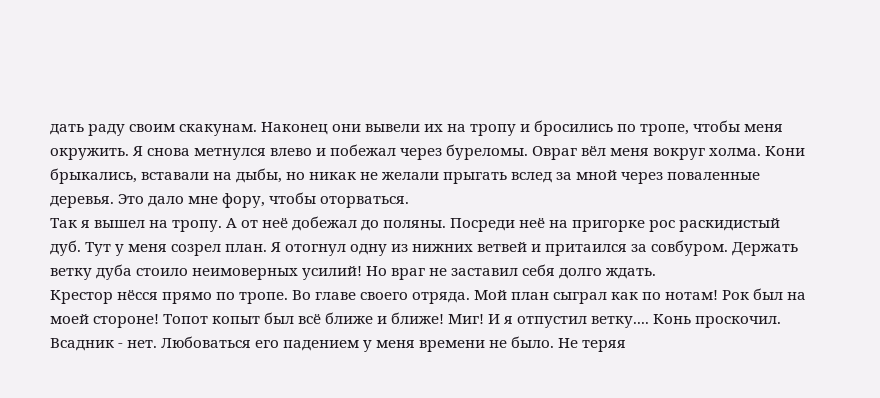дать раду своим скакунам. Наконец они вывели их на тропу и бросились по тропе, чтобы меня окружить. Я снова метнулся влево и побежал через буреломы. Овраг вёл меня вокруг холма. Кони брыкались, вставали на дыбы, но никак не желали прыгать вслед за мной через поваленные деревья. Это дало мне фору, чтобы оторваться.
Так я вышел на тропу. А от неё добежал до поляны. Посреди неё на пригорке рос раскидистый дуб. Тут у меня созрел план. Я отогнул одну из нижних ветвей и притаился за совбуром. Держать ветку дуба стоило неимоверных усилий! Но враг не заставил себя долго ждать.
Крестор нёсся прямо по тропе. Во главе своего отряда. Мой план сыграл как по нотам! Рок был на моей стороне! Топот копыт был всё ближе и ближе! Миг! И я отпустил ветку.... Конь проскочил. Всадник - нет. Любоваться его падением у меня времени не было. Не теряя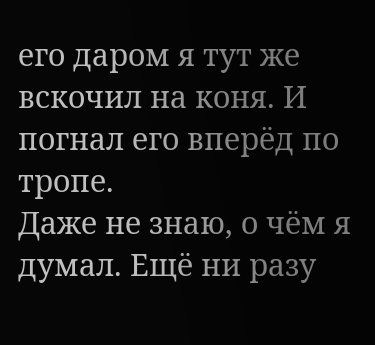его даром я тут же вскочил на коня. И погнал его вперёд по тропе.
Даже не знаю, о чём я думал. Ещё ни разу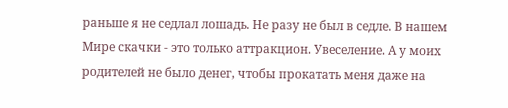раньше я не седлал лошадь. Не разу не был в седле. В нашем Мире скачки - это только аттракцион. Увеселение. А у моих родителей не было денег, чтобы прокатать меня даже на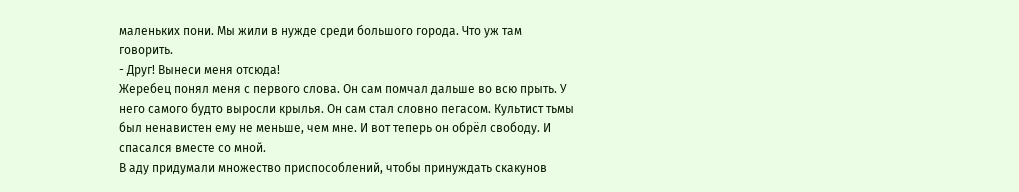маленьких пони. Мы жили в нужде среди большого города. Что уж там говорить.
- Друг! Вынеси меня отсюда!
Жеребец понял меня с первого слова. Он сам помчал дальше во всю прыть. У него самого будто выросли крылья. Он сам стал словно пегасом. Культист тьмы был ненавистен ему не меньше, чем мне. И вот теперь он обрёл свободу. И спасался вместе со мной.
В аду придумали множество приспособлений, чтобы принуждать скакунов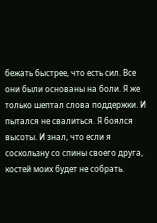бежать быстрее, что есть сил. Все они были основаны на боли. Я же только шептал слова поддержки. И пытался не свалиться. Я боялся высоты. И знал, что если я соскользну со спины своего друга, костей моих будет не собрать.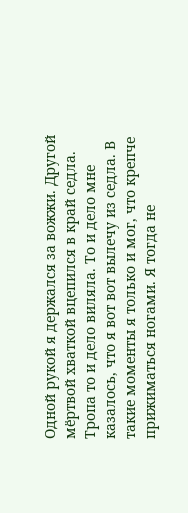Одной рукой я держался за вожжи. Другой мёртвой хваткой вцепился в край седла. Тропа то и дело виляла. То и дело мне казалось, что я вот вот вылечу из седла. В такие моменты я только и мог, что крепче прижиматься ногами. Я тогда не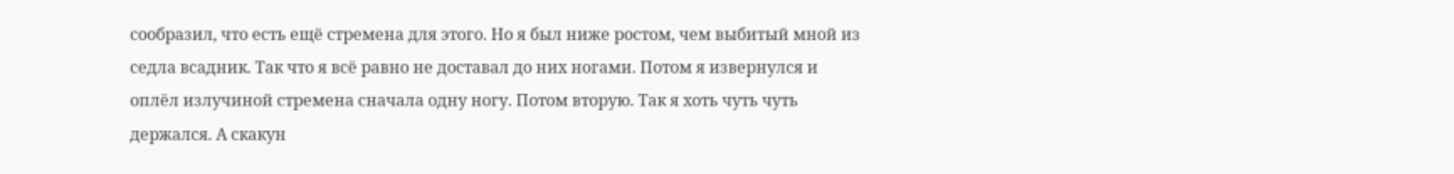сообразил, что есть ещё стремена для этого. Но я был ниже ростом, чем выбитый мной из седла всадник. Так что я всё равно не доставал до них ногами. Потом я извернулся и оплёл излучиной стремена сначала одну ногу. Потом вторую. Так я хоть чуть чуть держался. А скакун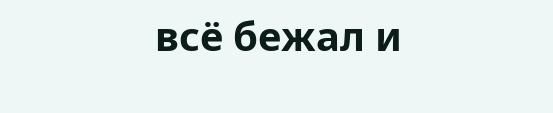всё бежал и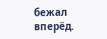бежал вперёд.